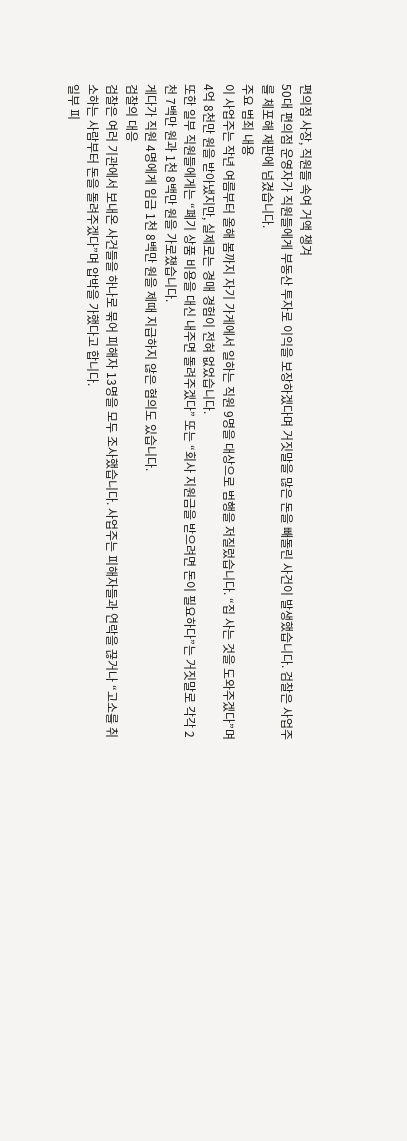편의점 사장, 직원들 속여 거액 챙겨
50대 편의점 운영자가 직원들에게 부동산 투자로 이익을 보장하겠다며 거짓말을 많은 돈을 빼돌린 사건이 발생했습니다. 검찰은 사업주를 체포해 재판에 넘겼습니다.
주요 범죄 내용
이 사업주는 작년 여름부터 올해 봄까지 자기 가게에서 일하는 직원 9명을 대상으로 범행을 저질렀습니다. “집 사는 것을 도와주겠다”며 4억 8천만 원을 받아냈지만, 실제로는 경매 경험이 전혀 없었습니다.
또한 일부 직원들에게는 “폐기 상품 비용을 대신 내주면 돌려주겠다” 또는 “회사 지원금을 받으려면 돈이 필요하다”는 거짓말로 각각 2천 7백만 원과 1천 8백만 원을 가로챘습니다.
게다가 직원 4명에게 임금 1천 8백만 원을 제때 지급하지 않은 혐의도 있습니다.
검찰의 대응
검찰은 여러 기관에서 보내온 사건들을 하나로 묶어 피해자 13명을 모두 조사했습니다. 사업주는 피해자들과 연락을 끊거나 “고소를 취소하는 사람부터 돈을 돌려주겠다”며 압박을 가했다고 합니다.
일부 피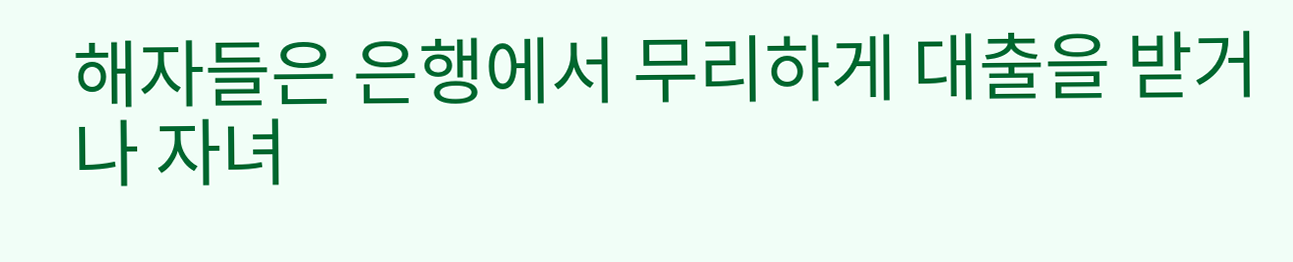해자들은 은행에서 무리하게 대출을 받거나 자녀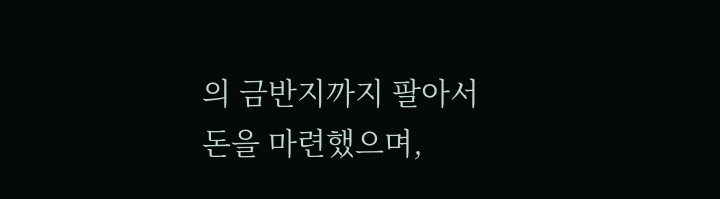의 금반지까지 팔아서 돈을 마련했으며,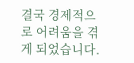결국 경제적으로 어려움을 겪게 되었습니다.